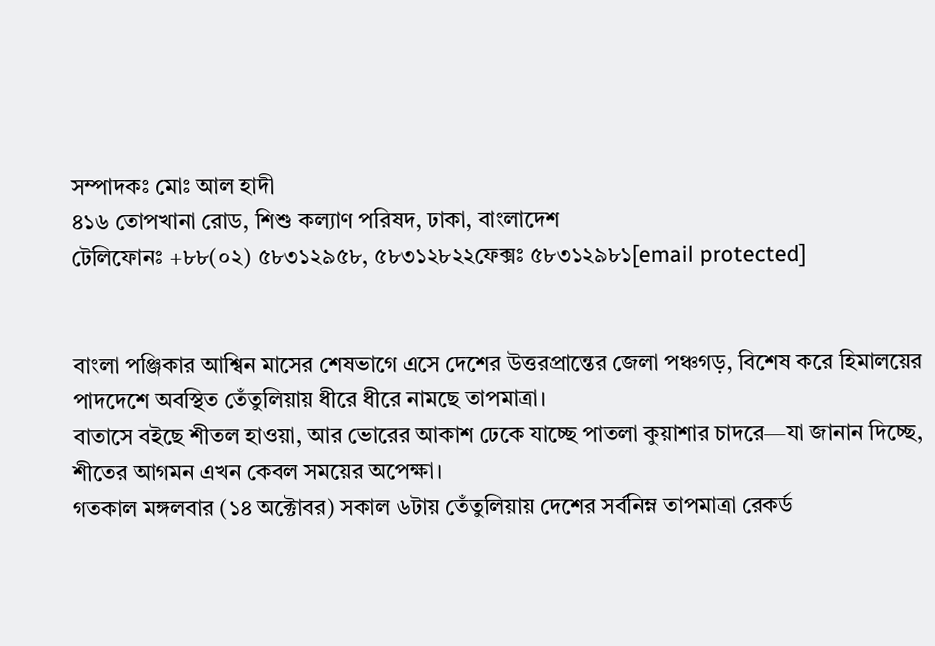সম্পাদকঃ মোঃ আল হাদী
৪১৬ তোপখানা রোড, শিশু কল্যাণ পরিষদ, ঢাকা, বাংলাদেশ
টেলিফোনঃ +৮৮(০২) ৫৮৩১২৯৫৮, ৫৮৩১২৮২২ফেক্সঃ ৫৮৩১২৯৮১[email protected]


বাংলা পঞ্জিকার আশ্বিন মাসের শেষভাগে এসে দেশের উত্তরপ্রান্তের জেলা পঞ্চগড়, বিশেষ করে হিমালয়ের পাদদেশে অবস্থিত তেঁতুলিয়ায় ধীরে ধীরে নামছে তাপমাত্রা।
বাতাসে বইছে শীতল হাওয়া, আর ভোরের আকাশ ঢেকে যাচ্ছে পাতলা কুয়াশার চাদরে—যা জানান দিচ্ছে, শীতের আগমন এখন কেবল সময়ের অপেক্ষা।
গতকাল মঙ্গলবার (১৪ অক্টোবর) সকাল ৬টায় তেঁতুলিয়ায় দেশের সর্বনিম্ন তাপমাত্রা রেকর্ড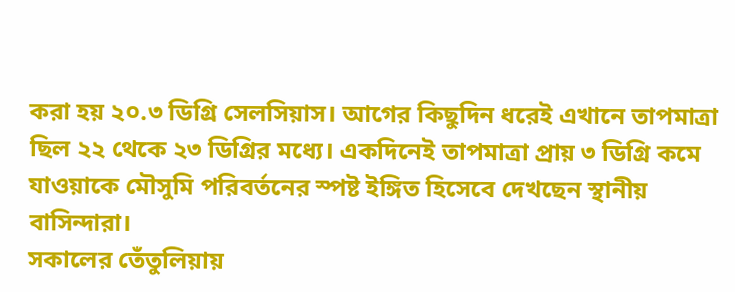করা হয় ২০.৩ ডিগ্রি সেলসিয়াস। আগের কিছুদিন ধরেই এখানে তাপমাত্রা ছিল ২২ থেকে ২৩ ডিগ্রির মধ্যে। একদিনেই তাপমাত্রা প্রায় ৩ ডিগ্রি কমে যাওয়াকে মৌসুমি পরিবর্তনের স্পষ্ট ইঙ্গিত হিসেবে দেখছেন স্থানীয় বাসিন্দারা।
সকালের তেঁতুলিয়ায়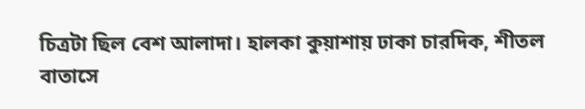চিত্রটা ছিল বেশ আলাদা। হালকা কুয়াশায় ঢাকা চারদিক, শীতল বাতাসে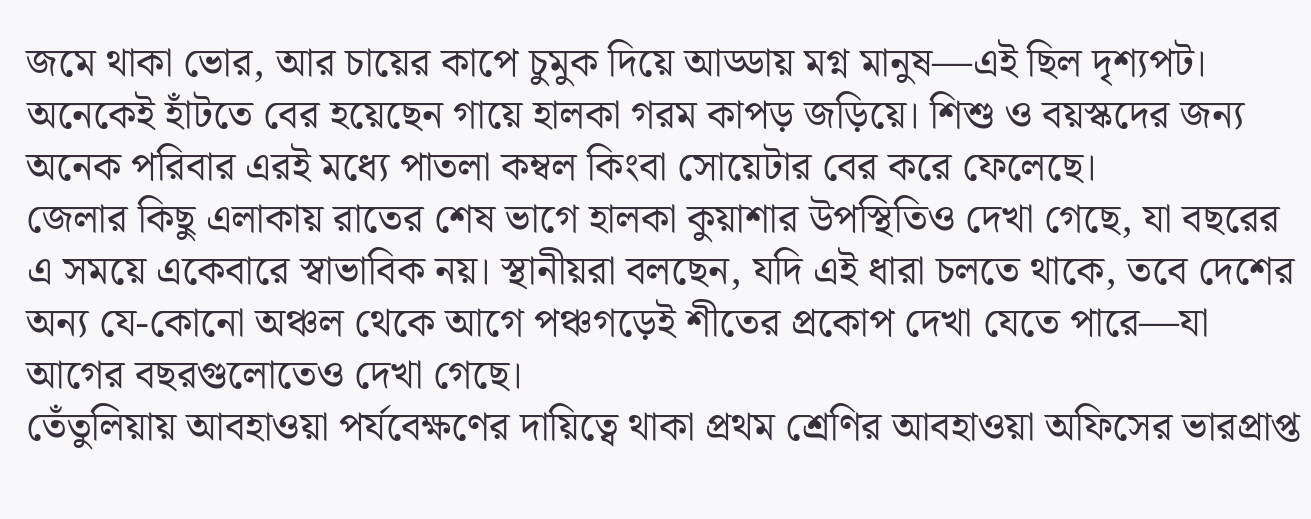জমে থাকা ভোর, আর চায়ের কাপে চুমুক দিয়ে আড্ডায় মগ্ন মানুষ—এই ছিল দৃশ্যপট। অনেকেই হাঁটতে বের হয়েছেন গায়ে হালকা গরম কাপড় জড়িয়ে। শিশু ও বয়স্কদের জন্য অনেক পরিবার এরই মধ্যে পাতলা কম্বল কিংবা সোয়েটার বের করে ফেলেছে।
জেলার কিছু এলাকায় রাতের শেষ ভাগে হালকা কুয়াশার উপস্থিতিও দেখা গেছে, যা বছরের এ সময়ে একেবারে স্বাভাবিক নয়। স্থানীয়রা বলছেন, যদি এই ধারা চলতে থাকে, তবে দেশের অন্য যে-কোনো অঞ্চল থেকে আগে পঞ্চগড়েই শীতের প্রকোপ দেখা যেতে পারে—যা আগের বছরগুলোতেও দেখা গেছে।
তেঁতুলিয়ায় আবহাওয়া পর্যবেক্ষণের দায়িত্বে থাকা প্রথম শ্রেণির আবহাওয়া অফিসের ভারপ্রাপ্ত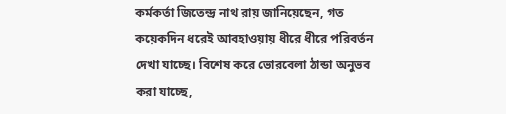কর্মকর্তা জিতেন্দ্র নাথ রায় জানিয়েছেন, গত কয়েকদিন ধরেই আবহাওয়ায় ধীরে ধীরে পরিবর্তন দেখা যাচ্ছে। বিশেষ করে ভোরবেলা ঠান্ডা অনুভব করা যাচ্ছে,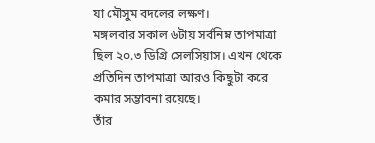যা মৌসুম বদলের লক্ষণ।
মঙ্গলবার সকাল ৬টায় সর্বনিম্ন তাপমাত্রা ছিল ২০.৩ ডিগ্রি সেলসিয়াস। এখন থেকে প্রতিদিন তাপমাত্রা আরও কিছুটা করে কমার সম্ভাবনা রয়েছে।
তাঁর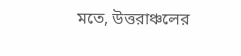মতে, উত্তরাঞ্চলের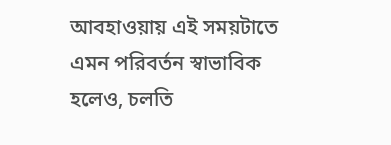আবহাওয়ায় এই সময়টাতে এমন পরিবর্তন স্বাভাবিক হলেও, চলতি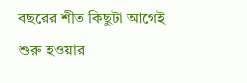বছরের শীত কিছুটা আগেই শুরু হওয়ার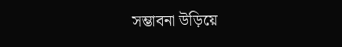সম্ভাবনা উড়িয়ে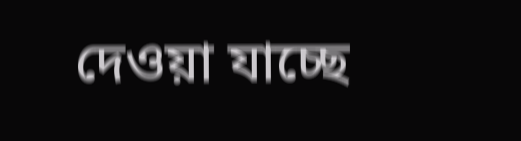দেওয়া যাচ্ছে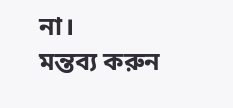না।
মন্তব্য করুন